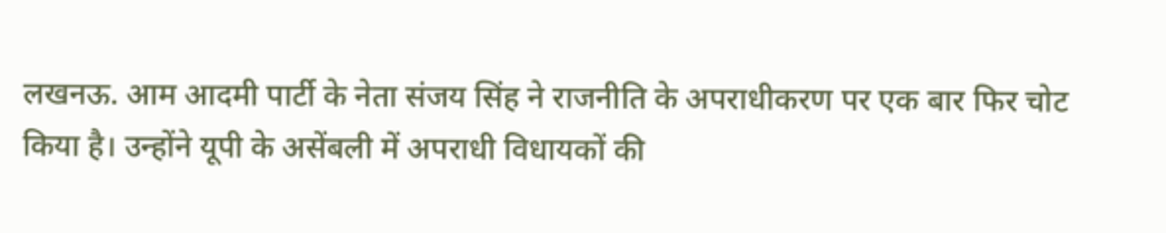लखनऊ. आम आदमी पार्टी के नेता संजय सिंह ने राजनीति के अपराधीकरण पर एक बार फिर चोट किया है। उन्होंने यूपी के असेंबली में अपराधी विधायकों की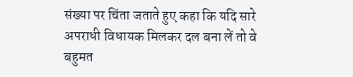संख्या पर चिंता जताते हुए कहा कि यदि सारे अपराधी विधायक मिलकर दल बना लें तो वे बहुमत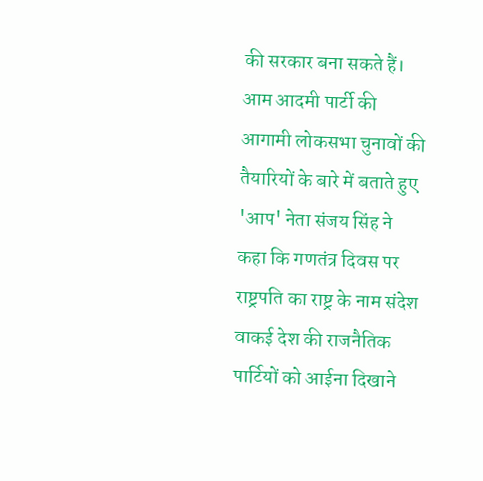की सरकार बना सकते हैं।
आम आदमी पार्टी की आगामी लोकसभा चुनावों की तैयारियों के बारे में बताते हुए 'आप' नेता संजय सिंह ने कहा कि गणतंत्र दिवस पर राष्ट्रपति का राष्ट्र के नाम संदेश वाकई देश की राजनैतिक पार्टियों को आईना दिखाने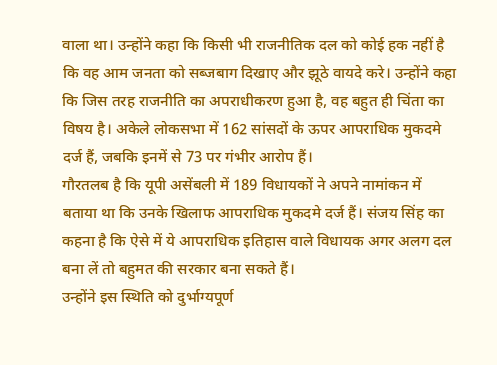वाला था। उन्होंने कहा कि किसी भी राजनीतिक दल को कोई हक नहीं है कि वह आम जनता को सब्जबाग दिखाए और झूठे वायदे करे। उन्होंने कहा कि जिस तरह राजनीति का अपराधीकरण हुआ है, वह बहुत ही चिंता का विषय है। अकेले लोकसभा में 162 सांसदों के ऊपर आपराधिक मुकदमे दर्ज हैं, जबकि इनमें से 73 पर गंभीर आरोप हैं।
गौरतलब है कि यूपी असेंबली में 189 विधायकों ने अपने नामांकन में बताया था कि उनके खिलाफ आपराधिक मुकदमे दर्ज हैं। संजय सिंह का कहना है कि ऐसे में ये आपराधिक इतिहास वाले विधायक अगर अलग दल बना लें तो बहुमत की सरकार बना सकते हैं।
उन्होंने इस स्थिति को दुर्भाग्यपूर्ण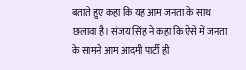बताते हुए कहा कि यह आम जनता के साथ छलावा है। संजय सिंह ने कहा कि ऐसे में जनता के सामने आम आदमी पार्टी ही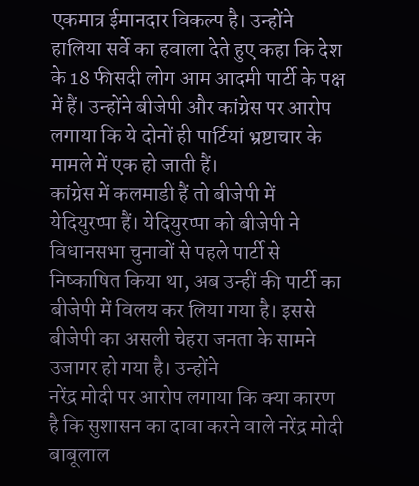एकमात्र ईमानदार विकल्प है। उन्होंने हालिया सर्वे का हवाला देते हुए कहा कि देश के 18 फीसदी लोग आम आदमी पार्टी के पक्ष में हैं। उन्होंने बीजेपी और कांग्रेस पर आरोप लगाया कि ये दोनों ही पार्टियां भ्रष्टाचार के मामले में एक हो जाती हैं।
कांग्रेस में कलमाडी हैं तो बीजेपी में येदियुरप्पा हैं। येदियुरप्पा को बीजेपी ने विधानसभा चुनावों से पहले पार्टी से निष्काषित किया था, अब उन्हीं की पार्टी का बीजेपी में विलय कर लिया गया है। इससे बीजेपी का असली चेहरा जनता के सामने उजागर हो गया है। उन्होंने
नरेंद्र मोदी पर आरोप लगाया कि क्या कारण है कि सुशासन का दावा करने वाले नरेंद्र मोदी बाबूलाल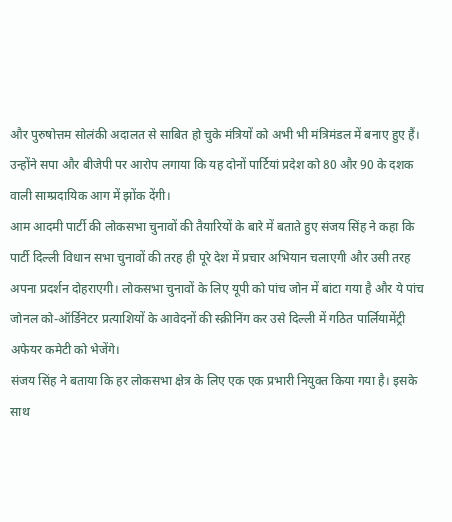और पुरुषोत्तम सोलंकी अदालत से साबित हो चुके मंत्रियों को अभी भी मंत्रिमंडल में बनाए हुए हैं। उन्होंने सपा और बीजेपी पर आरोप लगाया कि यह दोनों पार्टियां प्रदेश को 80 और 90 के दशक वाली साम्प्रदायिक आग में झोंक देंगी।
आम आदमी पार्टी की लोकसभा चुनावों की तैयारियों के बारे में बताते हुए संजय सिंह ने कहा कि पार्टी दिल्ली विधान सभा चुनावों की तरह ही पूरे देश में प्रचार अभियान चलाएगी और उसी तरह अपना प्रदर्शन दोहराएगी। लोकसभा चुनावों के लिए यूपी को पांच जोन में बांटा गया है और ये पांच जोनल को-ऑर्डिनेटर प्रत्याशियों के आवेदनों की स्क्रीनिंग कर उसे दिल्ली में गठित पार्लियामेंट्री अफेयर कमेटी को भेजेंगे।
संजय सिंह ने बताया कि हर लोकसभा क्षेत्र के लिए एक एक प्रभारी नियुक्त किया गया है। इसके साथ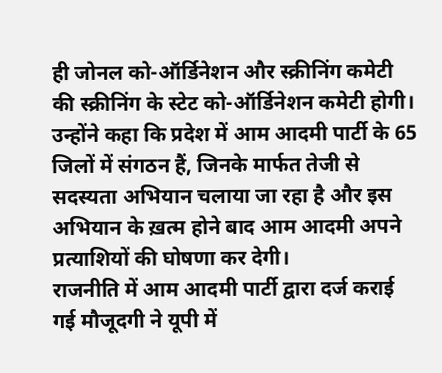ही जोनल को-ऑर्डिनेशन और स्क्रीनिंग कमेटी की स्क्रीनिंग के स्टेट को-ऑर्डिनेशन कमेटी होगी। उन्होंने कहा कि प्रदेश में आम आदमी पार्टी के 65 जिलों में संगठन हैं, जिनके मार्फत तेजी से सदस्यता अभियान चलाया जा रहा है और इस अभियान के ख़त्म होने बाद आम आदमी अपने प्रत्याशियों की घोषणा कर देगी।
राजनीति में आम आदमी पार्टी द्वारा दर्ज कराई गई मौजूदगी ने यूपी में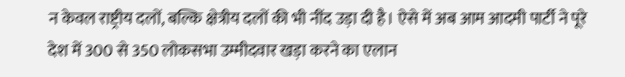न केवल राष्ट्रीय दलों, बल्कि क्षेत्रीय दलों की भी नींद उड़ा दी है। ऐसे में अब आम आदमी पार्टी ने पूरे देश में 300 से 350 लोकसभा उम्मीदवार खड़ा करने का एलान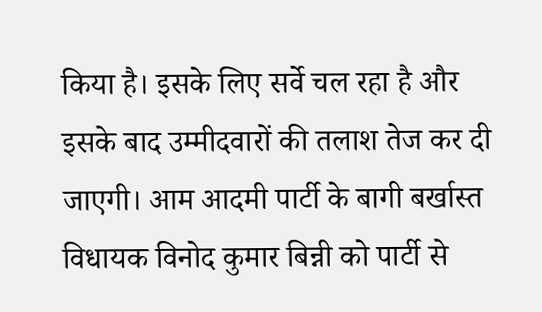किया है। इसके लिए सर्वे चल रहा है और इसके बाद उम्मीदवारों की तलाश तेज कर दी जाएगी। आम आदमी पार्टी के बागी बर्खास्त विधायक विनोद कुमार बिन्नी को पार्टी से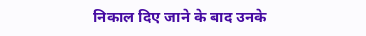निकाल दिए जाने के बाद उनके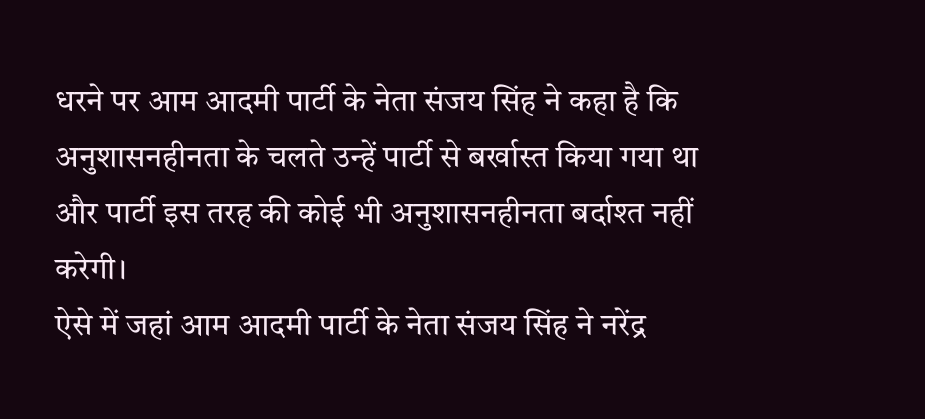धरने पर आम आदमी पार्टी के नेता संजय सिंह ने कहा है कि अनुशासनहीनता के चलते उन्हें पार्टी से बर्खास्त किया गया था और पार्टी इस तरह की कोई भी अनुशासनहीनता बर्दाश्त नहीं करेगी।
ऐसे में जहां आम आदमी पार्टी के नेता संजय सिंह ने नरेंद्र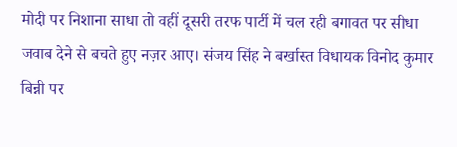मोदी पर निशाना साधा तो वहीं दूसरी तरफ पार्टी में चल रही बगावत पर सीधा जवाब देने से बचते हुए नज़र आए। संजय सिंह ने बर्खास्त विधायक विनोद कुमार बिन्नी पर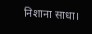निशाना साधा।